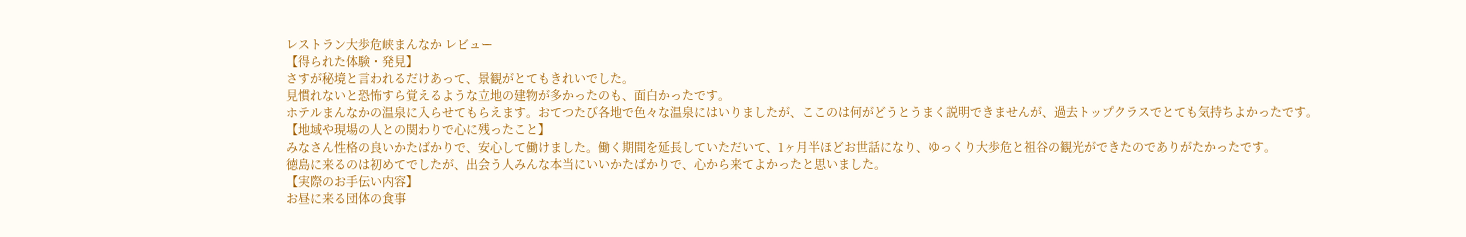レストラン大歩危峡まんなか レビュー
【得られた体験・発見】
さすが秘境と言われるだけあって、景観がとてもきれいでした。
見慣れないと恐怖すら覚えるような立地の建物が多かったのも、面白かったです。
ホテルまんなかの温泉に入らせてもらえます。おてつたび各地で色々な温泉にはいりましたが、ここのは何がどうとうまく説明できませんが、過去トップクラスでとても気持ちよかったです。
【地域や現場の人との関わりで心に残ったこと】
みなさん性格の良いかたばかりで、安心して働けました。働く期間を延長していただいて、1ヶ月半ほどお世話になり、ゆっくり大歩危と祖谷の観光ができたのでありがたかったです。
徳島に来るのは初めてでしたが、出会う人みんな本当にいいかたばかりで、心から来てよかったと思いました。
【実際のお手伝い内容】
お昼に来る団体の食事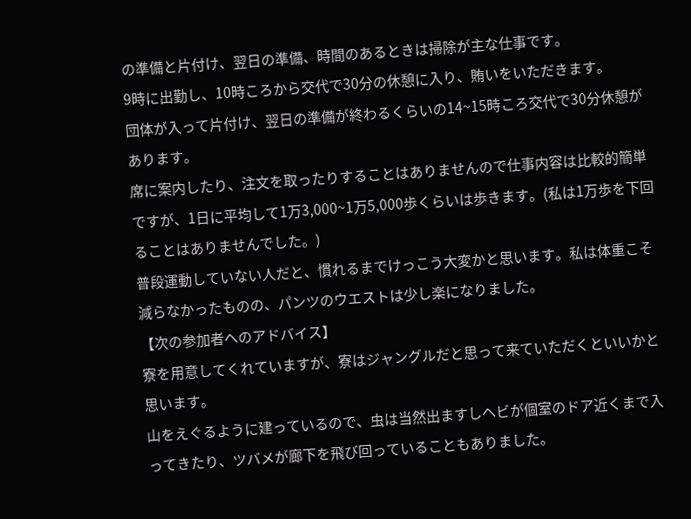の準備と片付け、翌日の準備、時間のあるときは掃除が主な仕事です。
9時に出勤し、10時ころから交代で30分の休憩に入り、賄いをいただきます。
団体が入って片付け、翌日の準備が終わるくらいの14~15時ころ交代で30分休憩があります。
席に案内したり、注文を取ったりすることはありませんので仕事内容は比較的簡単ですが、1日に平均して1万3,000~1万5,000歩くらいは歩きます。(私は1万歩を下回ることはありませんでした。)
普段運動していない人だと、慣れるまでけっこう大変かと思います。私は体重こそ減らなかったものの、パンツのウエストは少し楽になりました。
【次の参加者へのアドバイス】
寮を用意してくれていますが、寮はジャングルだと思って来ていただくといいかと思います。
山をえぐるように建っているので、虫は当然出ますしヘビが個室のドア近くまで入ってきたり、ツバメが廊下を飛び回っていることもありました。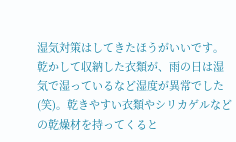湿気対策はしてきたほうがいいです。乾かして収納した衣類が、雨の日は湿気で湿っているなど湿度が異常でした(笑)。乾きやすい衣類やシリカゲルなどの乾燥材を持ってくると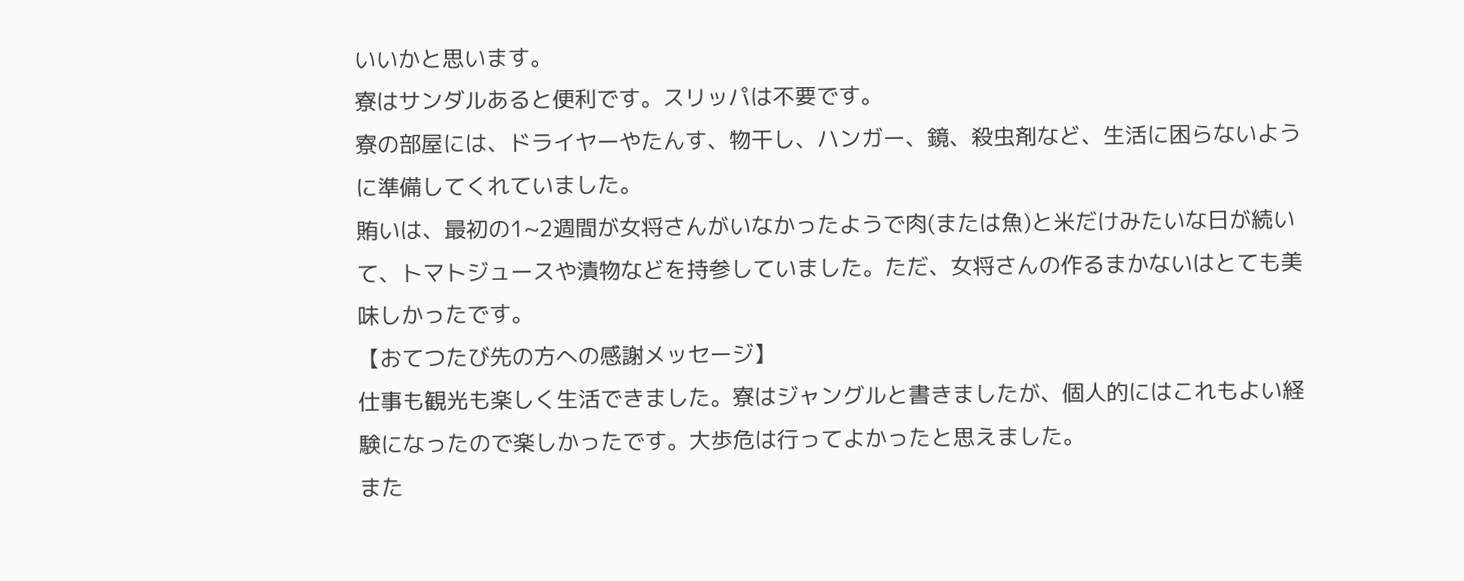いいかと思います。
寮はサンダルあると便利です。スリッパは不要です。
寮の部屋には、ドライヤーやたんす、物干し、ハンガー、鏡、殺虫剤など、生活に困らないように準備してくれていました。
賄いは、最初の1~2週間が女将さんがいなかったようで肉(または魚)と米だけみたいな日が続いて、トマトジュースや漬物などを持参していました。ただ、女将さんの作るまかないはとても美味しかったです。
【おてつたび先の方への感謝メッセージ】
仕事も観光も楽しく生活できました。寮はジャングルと書きましたが、個人的にはこれもよい経験になったので楽しかったです。大歩危は行ってよかったと思えました。
また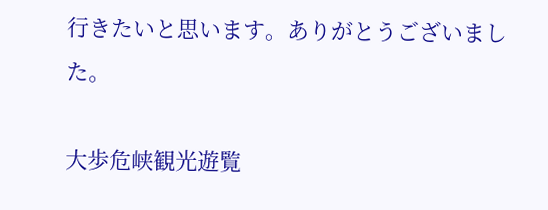行きたいと思います。ありがとうございました。

大歩危峡観光遊覧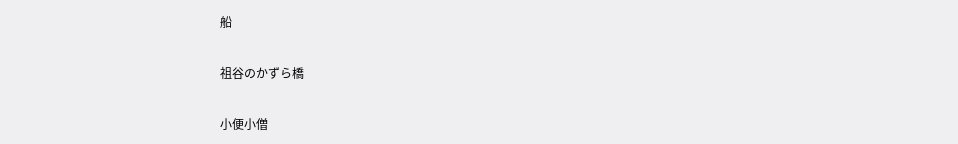船

祖谷のかずら橋

小便小僧